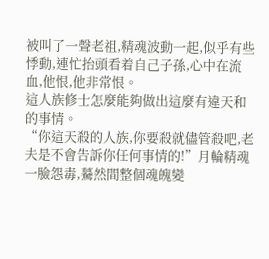被叫了一聲老祖,精魂波動一起,似乎有些悸動,連忙抬頭看着自己子孫,心中在流血,他恨,他非常恨。
這人族修士怎麼能夠做出這麼有違天和的事情。
“你這天殺的人族,你要殺就儘管殺吧,老夫是不會告訴你任何事情的!”月輪精魂一臉怨毒,驀然間整個魂魄變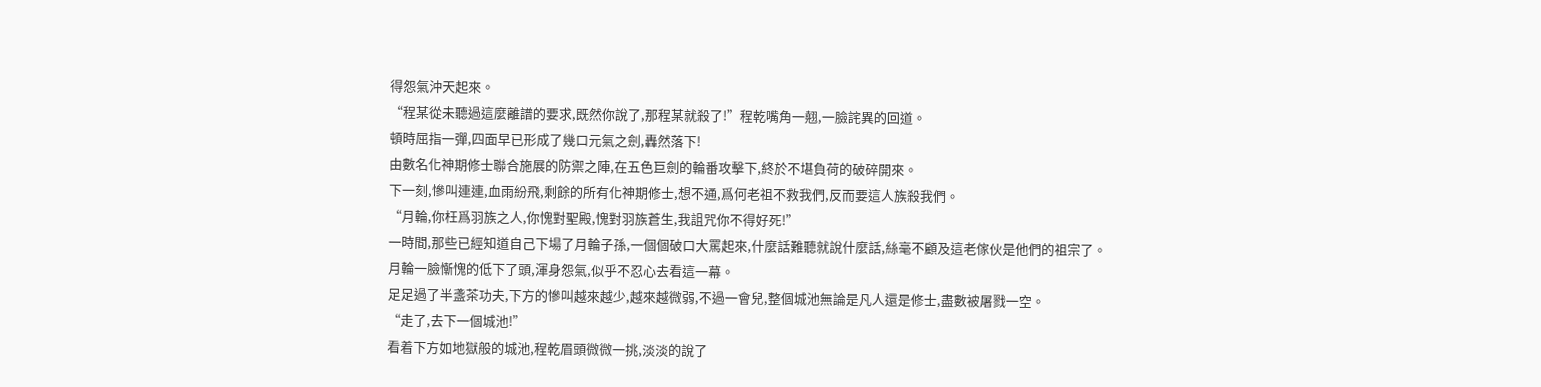得怨氣沖天起來。
“程某從未聽過這麼離譜的要求,既然你說了,那程某就殺了!”程乾嘴角一翹,一臉詫異的回道。
頓時屈指一彈,四面早已形成了幾口元氣之劍,轟然落下!
由數名化神期修士聯合施展的防禦之陣,在五色巨劍的輪番攻擊下,終於不堪負荷的破碎開來。
下一刻,慘叫連連,血雨紛飛,剩餘的所有化神期修士,想不通,爲何老祖不救我們,反而要這人族殺我們。
“月輪,你枉爲羽族之人,你愧對聖殿,愧對羽族蒼生,我詛咒你不得好死!”
一時間,那些已經知道自己下場了月輪子孫,一個個破口大罵起來,什麼話難聽就說什麼話,絲毫不顧及這老傢伙是他們的祖宗了。
月輪一臉慚愧的低下了頭,渾身怨氣,似乎不忍心去看這一幕。
足足過了半盞茶功夫,下方的慘叫越來越少,越來越微弱,不過一會兒,整個城池無論是凡人還是修士,盡數被屠戮一空。
“走了,去下一個城池!”
看着下方如地獄般的城池,程乾眉頭微微一挑,淡淡的說了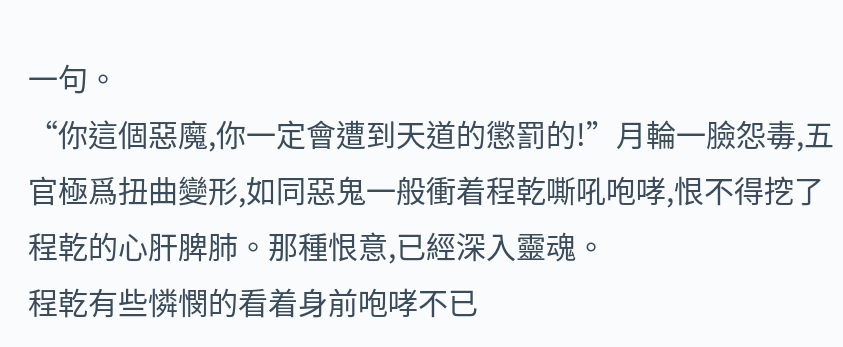一句。
“你這個惡魔,你一定會遭到天道的懲罰的!”月輪一臉怨毒,五官極爲扭曲變形,如同惡鬼一般衝着程乾嘶吼咆哮,恨不得挖了程乾的心肝脾肺。那種恨意,已經深入靈魂。
程乾有些憐憫的看着身前咆哮不已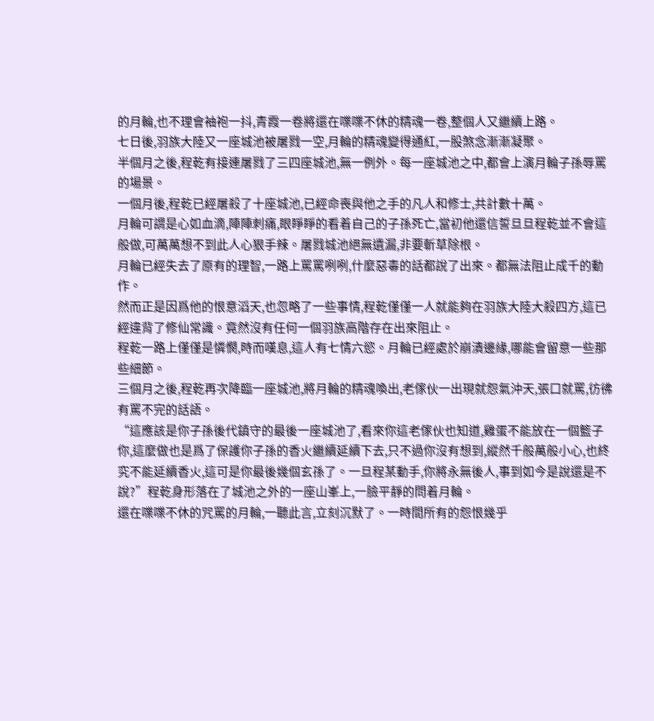的月輪,也不理會袖袍一抖,青霞一卷將還在喋喋不休的精魂一卷,整個人又繼續上路。
七日後,羽族大陸又一座城池被屠戮一空,月輪的精魂變得通紅,一股煞念漸漸凝聚。
半個月之後,程乾有接連屠戮了三四座城池,無一例外。每一座城池之中,都會上演月輪子孫辱罵的場景。
一個月後,程乾已經屠殺了十座城池,已經命喪與他之手的凡人和修士,共計數十萬。
月輪可謂是心如血滴,陣陣刺痛,眼睜睜的看着自己的子孫死亡,當初他還信誓旦旦程乾並不會這般做,可萬萬想不到此人心狠手辣。屠戮城池絕無遺漏,非要斬草除根。
月輪已經失去了原有的理智,一路上罵罵咧咧,什麼惡毒的話都說了出來。都無法阻止成千的動作。
然而正是因爲他的恨意滔天,也忽略了一些事情,程乾僅僅一人就能夠在羽族大陸大殺四方,這已經違背了修仙常識。竟然沒有任何一個羽族高階存在出來阻止。
程乾一路上僅僅是憐憫,時而嘆息,這人有七情六慾。月輪已經處於崩潰邊緣,哪能會留意一些那些細節。
三個月之後,程乾再次降臨一座城池,將月輪的精魂喚出,老傢伙一出現就怨氣沖天,張口就罵,彷彿有罵不完的話語。
“這應該是你子孫後代鎮守的最後一座城池了,看來你這老傢伙也知道,雞蛋不能放在一個籃子你,這麼做也是爲了保護你子孫的香火繼續延續下去,只不過你沒有想到,縱然千般萬般小心,也終究不能延續香火,這可是你最後幾個玄孫了。一旦程某動手,你將永無後人,事到如今是說還是不說?”程乾身形落在了城池之外的一座山峯上,一臉平靜的問着月輪。
還在喋喋不休的咒罵的月輪,一聽此言,立刻沉默了。一時間所有的怨恨幾乎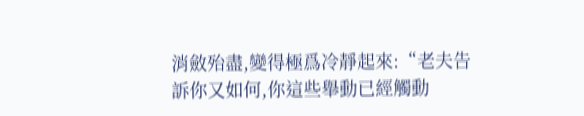消斂殆盡,變得極爲冷靜起來:“老夫告訴你又如何,你這些舉動已經觸動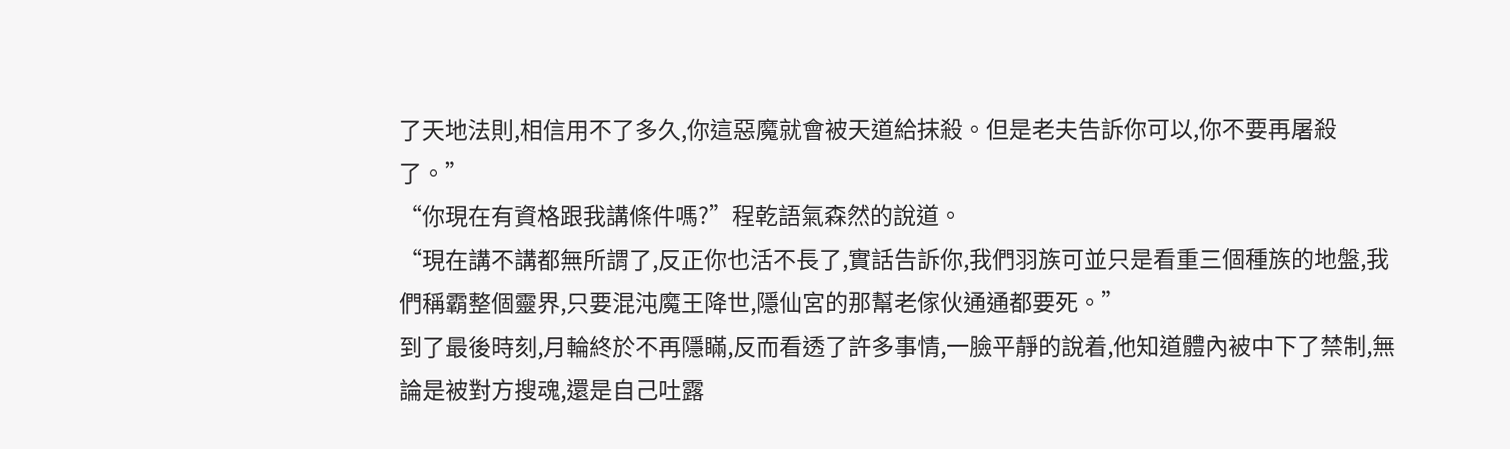了天地法則,相信用不了多久,你這惡魔就會被天道給抹殺。但是老夫告訴你可以,你不要再屠殺了。”
“你現在有資格跟我講條件嗎?”程乾語氣森然的說道。
“現在講不講都無所謂了,反正你也活不長了,實話告訴你,我們羽族可並只是看重三個種族的地盤,我們稱霸整個靈界,只要混沌魔王降世,隱仙宮的那幫老傢伙通通都要死。”
到了最後時刻,月輪終於不再隱瞞,反而看透了許多事情,一臉平靜的說着,他知道體內被中下了禁制,無論是被對方搜魂,還是自己吐露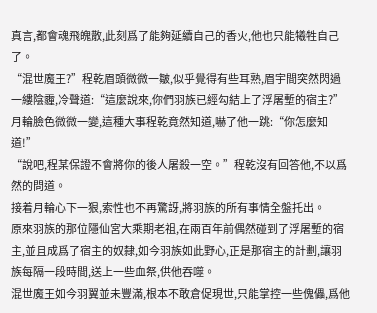真言,都會魂飛魄散,此刻爲了能夠延續自己的香火,他也只能犧牲自己了。
“混世魔王?”程乾眉頭微微一皺,似乎覺得有些耳熟,眉宇間突然閃過一縷陰霾,冷聲道:“這麼說來,你們羽族已經勾結上了浮屠塹的宿主?”
月輪臉色微微一變,這種大事程乾竟然知道,嚇了他一跳:“你怎麼知道!”
“說吧,程某保證不會將你的後人屠殺一空。”程乾沒有回答他,不以爲然的問道。
接着月輪心下一狠,索性也不再驚訝,將羽族的所有事情全盤托出。
原來羽族的那位隱仙宮大乘期老祖,在兩百年前偶然碰到了浮屠塹的宿主,並且成爲了宿主的奴隸,如今羽族如此野心,正是那宿主的計劃,讓羽族每隔一段時間,送上一些血祭,供他吞噬。
混世魔王如今羽翼並未豐滿,根本不敢倉促現世,只能掌控一些傀儡,爲他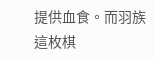提供血食。而羽族這枚棋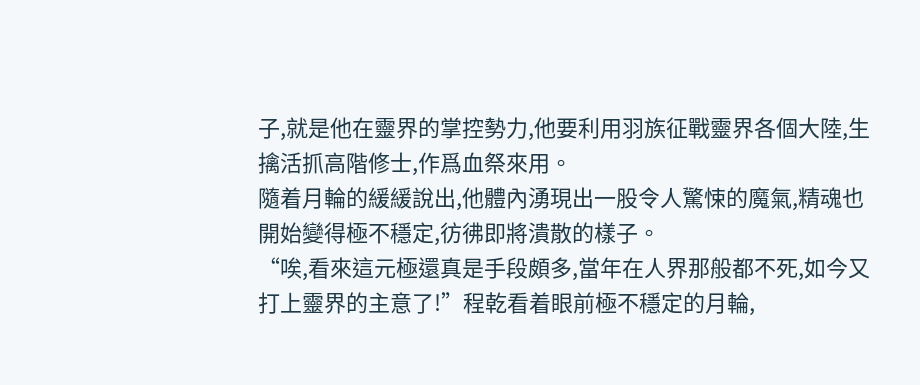子,就是他在靈界的掌控勢力,他要利用羽族征戰靈界各個大陸,生擒活抓高階修士,作爲血祭來用。
隨着月輪的緩緩說出,他體內湧現出一股令人驚悚的魔氣,精魂也開始變得極不穩定,彷彿即將潰散的樣子。
“唉,看來這元極還真是手段頗多,當年在人界那般都不死,如今又打上靈界的主意了!”程乾看着眼前極不穩定的月輪,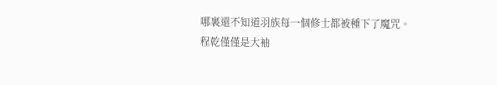哪裏還不知道羽族每一個修士都被種下了魔咒。
程乾僅僅是大袖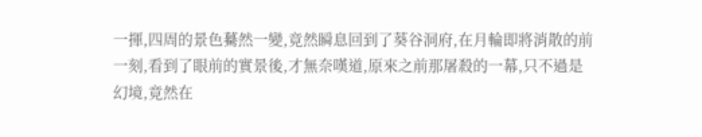一揮,四周的景色驀然一變,竟然瞬息回到了葵谷洞府,在月輪即將消散的前一刻,看到了眼前的實景後,才無奈嘆道,原來之前那屠殺的一幕,只不過是幻境,竟然在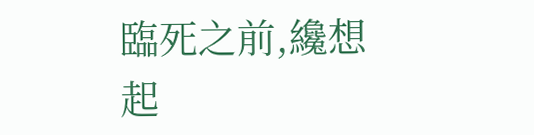臨死之前,纔想起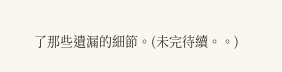了那些遺漏的細節。(未完待續。。)